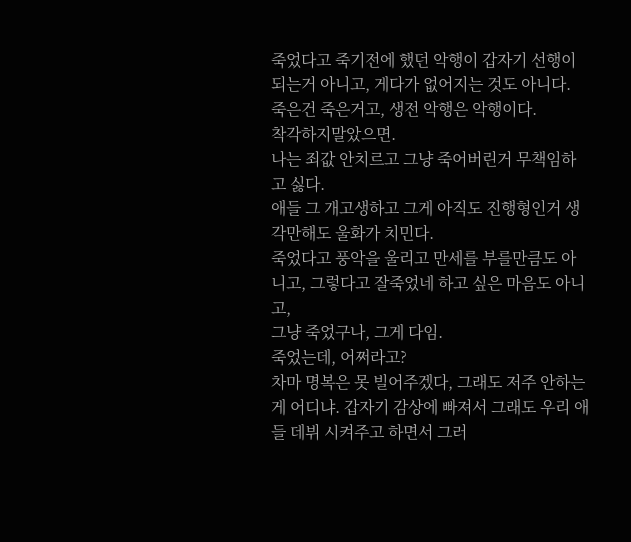죽었다고 죽기전에 했던 악행이 갑자기 선행이 되는거 아니고, 게다가 없어지는 것도 아니다.
죽은건 죽은거고, 생전 악행은 악행이다.
착각하지말았으면.
나는 죄값 안치르고 그냥 죽어버린거 무책임하고 싫다.
애들 그 개고생하고 그게 아직도 진행형인거 생각만해도 울화가 치민다.
죽었다고 풍악을 울리고 만세를 부를만큼도 아니고, 그렇다고 잘죽었네 하고 싶은 마음도 아니고,
그냥 죽었구나, 그게 다임.
죽었는데, 어쩌라고?
차마 명복은 못 빌어주겠다, 그래도 저주 안하는게 어디냐. 갑자기 감상에 빠져서 그래도 우리 애들 데뷔 시켜주고 하면서 그러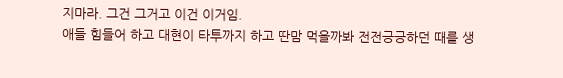지마라. 그건 그거고 이건 이거임.
애들 힘들어 하고 대현이 타투까지 하고 딴맘 먹을까봐 전전긍긍하던 때를 생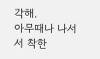각해.
아무때나 나서서 착한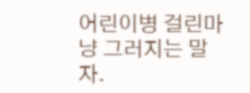어린이병 걸린마냥 그러지는 말자.